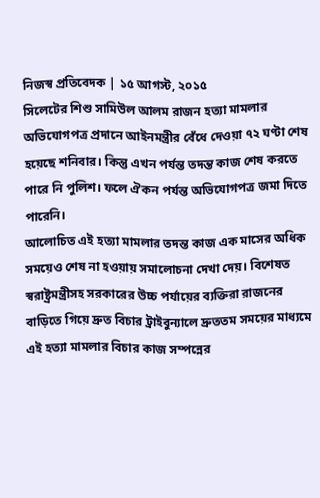নিজস্ব প্রতিবেদক | ১৫ আগস্ট, ২০১৫
সিলেটের শিশু সামিউল আলম রাজন হত্যা মামলার অভিযোগপত্র প্রদানে আইনমন্ত্রীর বেঁধে দেওয়া ৭২ ঘণ্টা শেষ হয়েছে শনিবার। কিন্তু এখন পর্যন্ত তদন্ত কাজ শেষ করতে পারে নি পুলিশ। ফলে ঐকন পর্যন্ত অভিযোগপত্র জমা দিতে পারেনি।
আলোচিত এই হত্যা মামলার তদন্ত কাজ এক মাসের অধিক সময়েও শেষ না হওয়ায় সমালোচনা দেখা দেয়। বিশেষত স্বরাষ্ট্রমন্ত্রীসহ সরকারের উচ্চ পর্যায়ের ব্যক্তিরা রাজনের বাড়িতে গিয়ে দ্রুত বিচার ট্রাইবুন্যালে দ্রুততম সময়ের মাধ্যমে এই হত্যা মামলার বিচার কাজ সম্পন্নের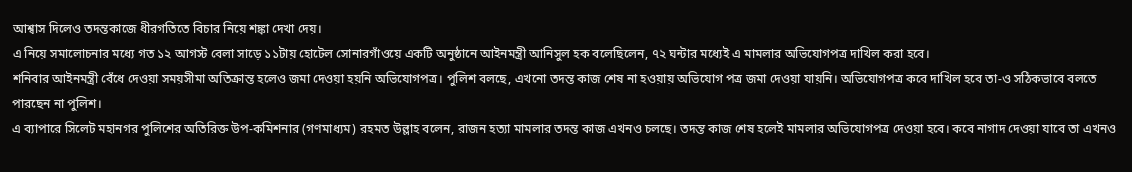আশ্বাস দিলেও তদন্তকাজে ধীরগতিতে বিচার নিয়ে শঙ্কা দেখা দেয়।
এ নিয়ে সমালোচনার মধ্যে গত ১২ আগস্ট বেলা সাড়ে ১১টায় হোটেল সোনারগাঁওয়ে একটি অনুষ্ঠানে আইনমন্ত্রী আনিসুল হক বলেছিলেন, ৭২ ঘন্টার মধ্যেই এ মামলার অভিযোগপত্র দাখিল করা হবে।
শনিবার আইনমন্ত্রী বেঁধে দেওয়া সময়সীমা অতিক্রান্ত হলেও জমা দেওয়া হয়নি অভিযোগপত্র। পুলিশ বলছে, এখনো তদন্ত কাজ শেষ না হওয়ায় অভিযোগ পত্র জমা দেওয়া যায়নি। অভিযোগপত্র কবে দাখিল হবে তা-ও সঠিকভাবে বলতে পারছেন না পুলিশ।
এ ব্যাপারে সিলেট মহানগর পুলিশের অতিরিক্ত উপ-কমিশনার (গণমাধ্যম) রহমত উল্লাহ বলেন, রাজন হত্যা মামলার তদন্ত কাজ এখনও চলছে। তদন্ত কাজ শেষ হলেই মামলার অভিযোগপত্র দেওয়া হবে। কবে নাগাদ দেওয়া যাবে তা এখনও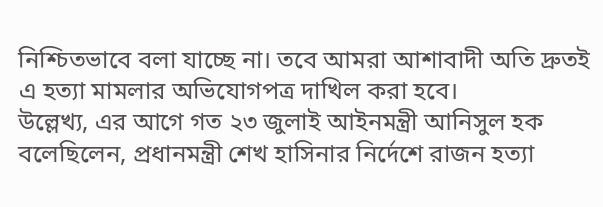নিশ্চিতভাবে বলা যাচ্ছে না। তবে আমরা আশাবাদী অতি দ্রুতই এ হত্যা মামলার অভিযোগপত্র দাখিল করা হবে।
উল্লেখ্য, এর আগে গত ২৩ জুলাই আইনমন্ত্রী আনিসুল হক বলেছিলেন, প্রধানমন্ত্রী শেখ হাসিনার নির্দেশে রাজন হত্যা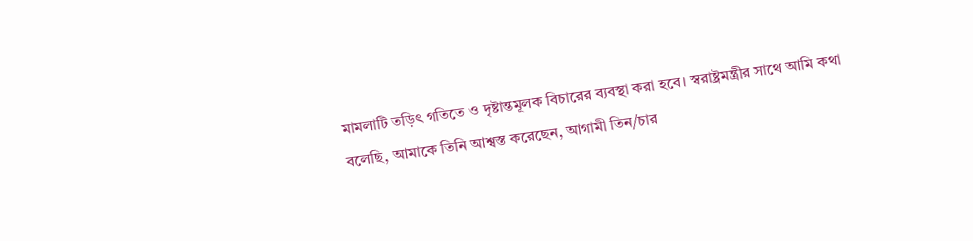মামলাটি তড়িৎ গতিতে ও দৃষ্টান্তমূলক বিচারের ব্যবস্থা করা হবে। স্বরাষ্ট্রমন্ত্রীর সাথে আমি কথা বলেছি, আমাকে তিনি আশ্বস্ত করেছেন, আগামী তিন/চার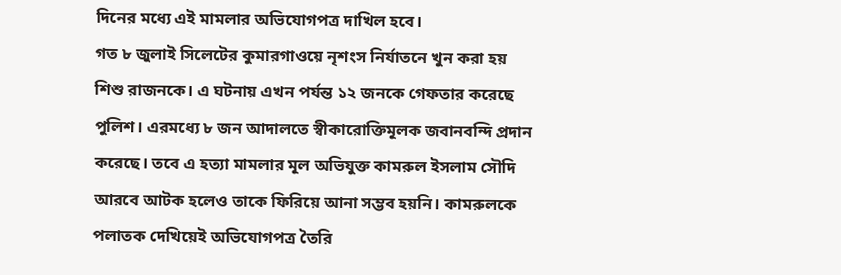দিনের মধ্যে এই মামলার অভিযোগপত্র দাখিল হবে।
গত ৮ জুলাই সিলেটের কুমারগাওয়ে নৃশংস নির্যাতনে খুন করা হয় শিশু রাজনকে। এ ঘটনায় এখন পর্যন্ত ১২ জনকে গেফতার করেছে পুলিশ। এরমধ্যে ৮ জন আদালতে স্বীকারোক্তিমূলক জবানবন্দি প্রদান করেছে। তবে এ হত্যা মামলার মূল অভিযুক্ত কামরুল ইসলাম সৌদি আরবে আটক হলেও তাকে ফিরিয়ে আনা সম্ভব হয়নি। কামরুলকে পলাতক দেখিয়েই অভিযোগপত্র তৈরি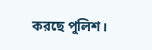করছে পুলিশ।